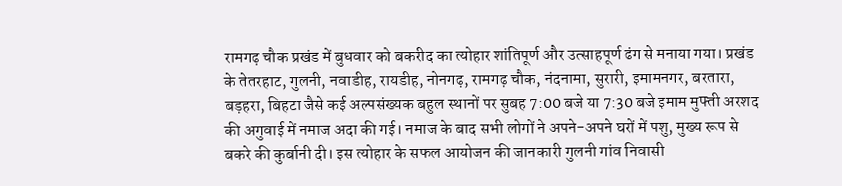रामगढ़ चौक प्रखंड में बुधवार को बकरीद का त्योहार शांतिपूर्ण और उत्साहपूर्ण ढंग से मनाया गया। प्रखंड के तेतरहाट, गुलनी, नवाडीह, रायडीह, नोनगढ़, रामगढ़ चौक, नंदनामा, सुरारी, इमामनगर, बरतारा, बड़हरा, बिहटा जैसे कई अल्पसंख्यक बहुल स्थानों पर सुबह 7:00 बजे या 7:30 बजे इमाम मुफ्ती अरशद की अगुवाई में नमाज अदा की गई। नमाज के बाद सभी लोगों ने अपने-अपने घरों में पशु, मुख्य रूप से बकरे की कुर्बानी दी। इस त्योहार के सफल आयोजन की जानकारी गुलनी गांव निवासी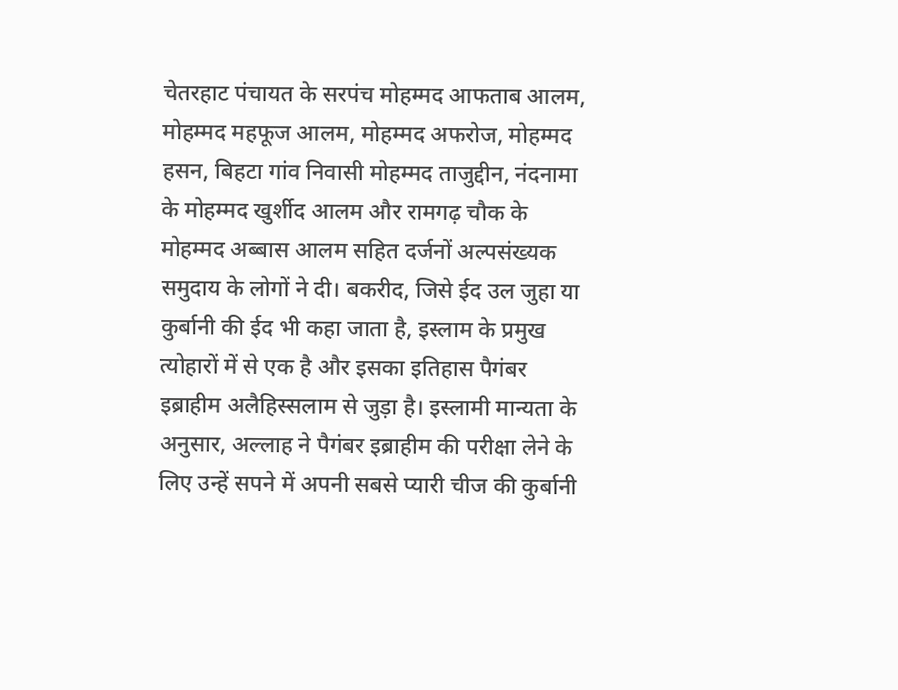चेतरहाट पंचायत के सरपंच मोहम्मद आफताब आलम, मोहम्मद महफूज आलम, मोहम्मद अफरोज, मोहम्मद हसन, बिहटा गांव निवासी मोहम्मद ताजुद्दीन, नंदनामा के मोहम्मद खुर्शीद आलम और रामगढ़ चौक के मोहम्मद अब्बास आलम सहित दर्जनों अल्पसंख्यक समुदाय के लोगों ने दी। बकरीद, जिसे ईद उल जुहा या कुर्बानी की ईद भी कहा जाता है, इस्लाम के प्रमुख त्योहारों में से एक है और इसका इतिहास पैगंबर इब्राहीम अलैहिस्सलाम से जुड़ा है। इस्लामी मान्यता के अनुसार, अल्लाह ने पैगंबर इब्राहीम की परीक्षा लेने के लिए उन्हें सपने में अपनी सबसे प्यारी चीज की कुर्बानी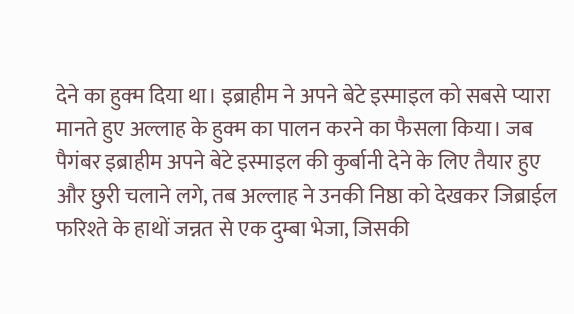देने का हुक्म दिया था। इब्राहीम ने अपने बेटे इस्माइल को सबसे प्यारा मानते हुए अल्लाह के हुक्म का पालन करने का फैसला किया। जब पैगंबर इब्राहीम अपने बेटे इस्माइल की कुर्बानी देने के लिए तैयार हुए और छुरी चलाने लगे, तब अल्लाह ने उनकी निष्ठा को देखकर जिब्राईल फरिश्ते के हाथों जन्नत से एक दुम्बा भेजा, जिसकी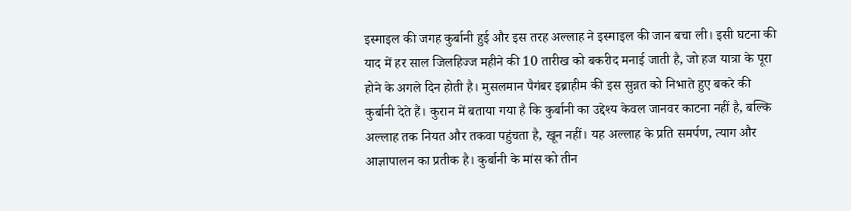इस्माइल की जगह कुर्बानी हुई और इस तरह अल्लाह ने इस्माइल की जान बचा ली। इसी घटना की याद में हर साल जिलहिज्ज महीने की 10 तारीख को बकरीद मनाई जाती है, जो हज यात्रा के पूरा होने के अगले दिन होती है। मुसलमान पैगंबर इब्राहीम की इस सुन्नत को निभाते हुए बकरे की कुर्बानी देते हैं। कुरान में बताया गया है कि कुर्बानी का उद्देश्य केवल जानवर काटना नहीं है, बल्कि अल्लाह तक नियत और तकवा पहुंचता है, खून नहीं। यह अल्लाह के प्रति समर्पण, त्याग और आज्ञापालन का प्रतीक है। कुर्बानी के मांस को तीन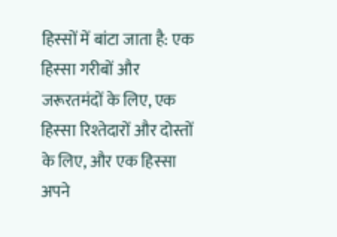हिस्सों में बांटा जाता है: एक हिस्सा गरीबों और जरूरतमंदों के लिए, एक हिस्सा रिश्तेदारों और दोस्तों के लिए, और एक हिस्सा अपने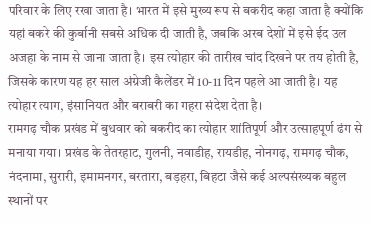परिवार के लिए रखा जाता है। भारत में इसे मुख्य रूप से बकरीद कहा जाता है क्योंकि यहां बकरे की कुर्बानी सबसे अधिक दी जाती है, जबकि अरब देशों में इसे ईद उल अजहा के नाम से जाना जाता है। इस त्योहार की तारीख चांद दिखने पर तय होती है, जिसके कारण यह हर साल अंग्रेजी कैलेंडर में 10-11 दिन पहले आ जाती है। यह त्योहार त्याग, इंसानियत और बराबरी का गहरा संदेश देता है।
रामगढ़ चौक प्रखंड में बुधवार को बकरीद का त्योहार शांतिपूर्ण और उत्साहपूर्ण ढंग से मनाया गया। प्रखंड के तेतरहाट, गुलनी, नवाडीह, रायडीह, नोनगढ़, रामगढ़ चौक, नंदनामा, सुरारी, इमामनगर, बरतारा, बड़हरा, बिहटा जैसे कई अल्पसंख्यक बहुल स्थानों पर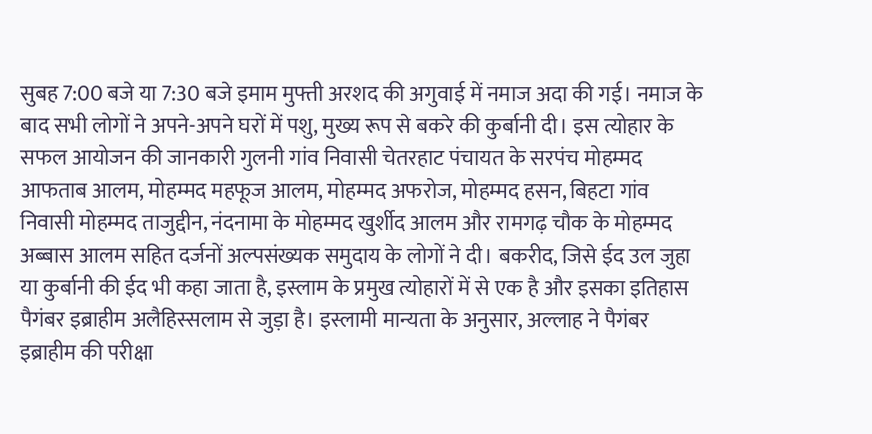सुबह 7:00 बजे या 7:30 बजे इमाम मुफ्ती अरशद की अगुवाई में नमाज अदा की गई। नमाज के बाद सभी लोगों ने अपने-अपने घरों में पशु, मुख्य रूप से बकरे की कुर्बानी दी। इस त्योहार के सफल आयोजन की जानकारी गुलनी गांव निवासी चेतरहाट पंचायत के सरपंच मोहम्मद आफताब आलम, मोहम्मद महफूज आलम, मोहम्मद अफरोज, मोहम्मद हसन, बिहटा गांव निवासी मोहम्मद ताजुद्दीन, नंदनामा के मोहम्मद खुर्शीद आलम और रामगढ़ चौक के मोहम्मद अब्बास आलम सहित दर्जनों अल्पसंख्यक समुदाय के लोगों ने दी। बकरीद, जिसे ईद उल जुहा या कुर्बानी की ईद भी कहा जाता है, इस्लाम के प्रमुख त्योहारों में से एक है और इसका इतिहास पैगंबर इब्राहीम अलैहिस्सलाम से जुड़ा है। इस्लामी मान्यता के अनुसार, अल्लाह ने पैगंबर इब्राहीम की परीक्षा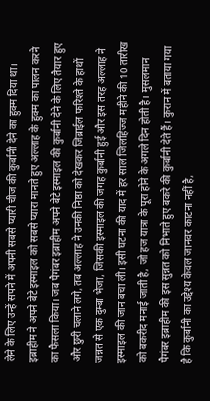लेने के लिए उन्हें सपने में अपनी सबसे प्यारी चीज की कुर्बानी देने का हुक्म दिया था। इब्राहीम ने अपने बेटे इस्माइल को सबसे प्यारा मानते हुए अल्लाह के हुक्म का पालन करने का फैसला किया। जब पैगंबर इब्राहीम अपने बेटे इस्माइल की कुर्बानी देने के लिए तैयार हुए और छुरी चलाने लगे, तब अल्लाह ने उनकी निष्ठा को देखकर जिब्राईल फरिश्ते के हाथों जन्नत से एक दुम्बा भेजा, जिसकी इस्माइल की जगह कुर्बानी हुई और इस तरह अल्लाह ने इस्माइल की जान बचा ली। इसी घटना की याद में हर साल जिलहिज्ज महीने की 10 तारीख को बकरीद मनाई जाती है, जो हज यात्रा के पूरा होने के अगले दिन होती है। मुसलमान पैगंबर इब्राहीम की इस सुन्नत को निभाते हुए बकरे की कुर्बानी देते हैं। कुरान में बताया गया है कि कुर्बानी का उद्देश्य केवल जानवर काटना नहीं है,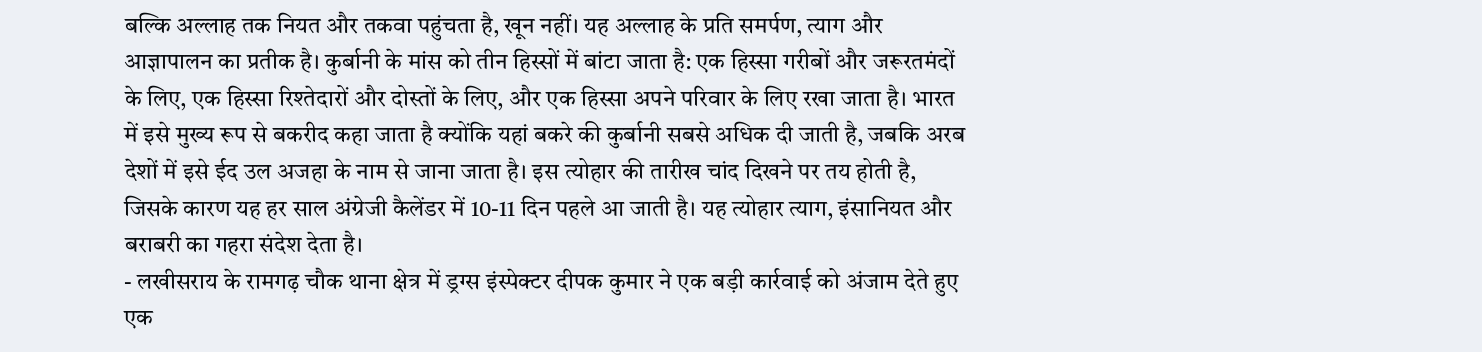बल्कि अल्लाह तक नियत और तकवा पहुंचता है, खून नहीं। यह अल्लाह के प्रति समर्पण, त्याग और आज्ञापालन का प्रतीक है। कुर्बानी के मांस को तीन हिस्सों में बांटा जाता है: एक हिस्सा गरीबों और जरूरतमंदों के लिए, एक हिस्सा रिश्तेदारों और दोस्तों के लिए, और एक हिस्सा अपने परिवार के लिए रखा जाता है। भारत में इसे मुख्य रूप से बकरीद कहा जाता है क्योंकि यहां बकरे की कुर्बानी सबसे अधिक दी जाती है, जबकि अरब देशों में इसे ईद उल अजहा के नाम से जाना जाता है। इस त्योहार की तारीख चांद दिखने पर तय होती है, जिसके कारण यह हर साल अंग्रेजी कैलेंडर में 10-11 दिन पहले आ जाती है। यह त्योहार त्याग, इंसानियत और बराबरी का गहरा संदेश देता है।
- लखीसराय के रामगढ़ चौक थाना क्षेत्र में ड्रग्स इंस्पेक्टर दीपक कुमार ने एक बड़ी कार्रवाई को अंजाम देते हुए एक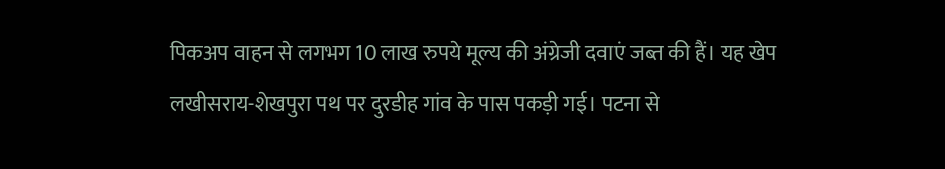पिकअप वाहन से लगभग 10 लाख रुपये मूल्य की अंग्रेजी दवाएं जब्त की हैं। यह खेप लखीसराय-शेखपुरा पथ पर दुरडीह गांव के पास पकड़ी गई। पटना से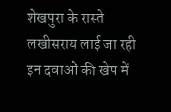शेखपुरा के रास्ते लखीसराय लाई जा रही इन दवाओं की खेप में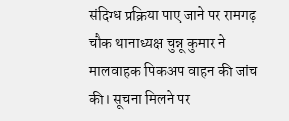संदिग्ध प्रक्रिया पाए जाने पर रामगढ़ चौक थानाध्यक्ष चुन्नू कुमार ने मालवाहक पिकअप वाहन की जांच की। सूचना मिलने पर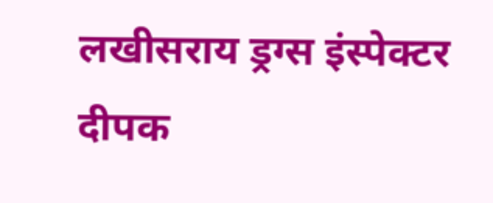लखीसराय ड्रग्स इंस्पेक्टर दीपक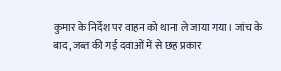कुमार के निर्देश पर वाहन को थाना ले जाया गया। जांच के बाद, जब्त की गई दवाओं में से छह प्रकार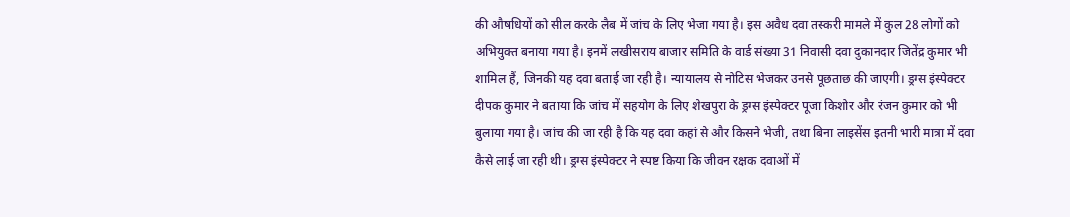की औषधियों को सील करके लैब में जांच के लिए भेजा गया है। इस अवैध दवा तस्करी मामले में कुल 28 लोगों को अभियुक्त बनाया गया है। इनमें लखीसराय बाजार समिति के वार्ड संख्या 31 निवासी दवा दुकानदार जितेंद्र कुमार भी शामिल हैं, जिनकी यह दवा बताई जा रही है। न्यायालय से नोटिस भेजकर उनसे पूछताछ की जाएगी। ड्रग्स इंस्पेक्टर दीपक कुमार ने बताया कि जांच में सहयोग के लिए शेखपुरा के ड्रग्स इंस्पेक्टर पूजा किशोर और रंजन कुमार को भी बुलाया गया है। जांच की जा रही है कि यह दवा कहां से और किसने भेजी, तथा बिना लाइसेंस इतनी भारी मात्रा में दवा कैसे लाई जा रही थी। ड्रग्स इंस्पेक्टर ने स्पष्ट किया कि जीवन रक्षक दवाओं में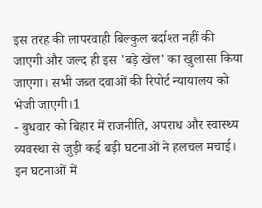इस तरह की लापरवाही बिल्कुल बर्दाश्त नहीं की जाएगी और जल्द ही इस 'बड़े खेल' का खुलासा किया जाएगा। सभी जब्त दवाओं की रिपोर्ट न्यायालय को भेजी जाएगी।1
- बुधवार को बिहार में राजनीति, अपराध और स्वास्थ्य व्यवस्था से जुड़ी कई बड़ी घटनाओं ने हलचल मचाई। इन घटनाओं में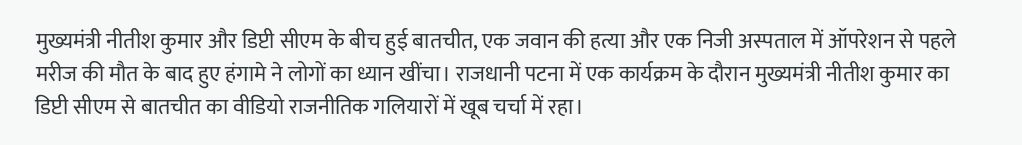मुख्यमंत्री नीतीश कुमार और डिप्टी सीएम के बीच हुई बातचीत, एक जवान की हत्या और एक निजी अस्पताल में ऑपरेशन से पहले मरीज की मौत के बाद हुए हंगामे ने लोगों का ध्यान खींचा। राजधानी पटना में एक कार्यक्रम के दौरान मुख्यमंत्री नीतीश कुमार का डिप्टी सीएम से बातचीत का वीडियो राजनीतिक गलियारों में खूब चर्चा में रहा।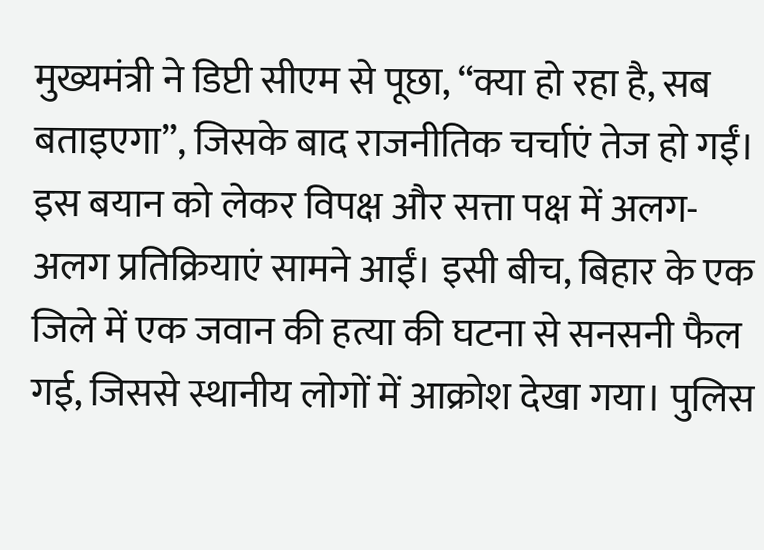मुख्यमंत्री ने डिप्टी सीएम से पूछा, “क्या हो रहा है, सब बताइएगा”, जिसके बाद राजनीतिक चर्चाएं तेज हो गईं। इस बयान को लेकर विपक्ष और सत्ता पक्ष में अलग-अलग प्रतिक्रियाएं सामने आईं। इसी बीच, बिहार के एक जिले में एक जवान की हत्या की घटना से सनसनी फैल गई, जिससे स्थानीय लोगों में आक्रोश देखा गया। पुलिस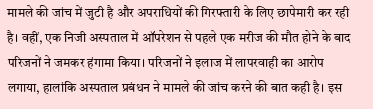मामले की जांच में जुटी है और अपराधियों की गिरफ्तारी के लिए छापेमारी कर रही है। वहीं, एक निजी अस्पताल में ऑपरेशन से पहले एक मरीज की मौत होने के बाद परिजनों ने जमकर हंगामा किया। परिजनों ने इलाज में लापरवाही का आरोप लगाया, हालांकि अस्पताल प्रबंधन ने मामले की जांच करने की बात कही है। इस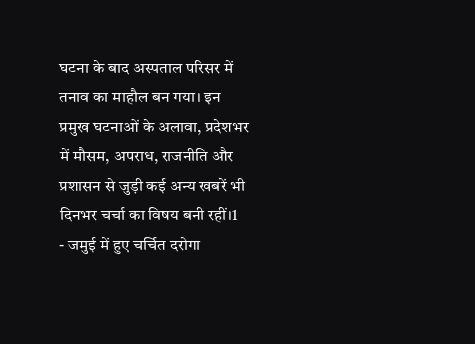घटना के बाद अस्पताल परिसर में तनाव का माहौल बन गया। इन प्रमुख घटनाओं के अलावा, प्रदेशभर में मौसम, अपराध, राजनीति और प्रशासन से जुड़ी कई अन्य खबरें भी दिनभर चर्चा का विषय बनी रहीं।1
- जमुई में हुए चर्चित दरोगा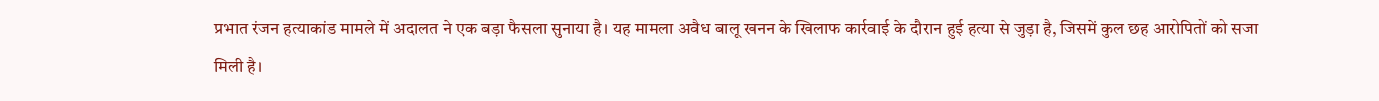प्रभात रंजन हत्याकांड मामले में अदालत ने एक बड़ा फैसला सुनाया है। यह मामला अवैध बालू खनन के खिलाफ कार्रवाई के दौरान हुई हत्या से जुड़ा है, जिसमें कुल छह आरोपितों को सजा मिली है।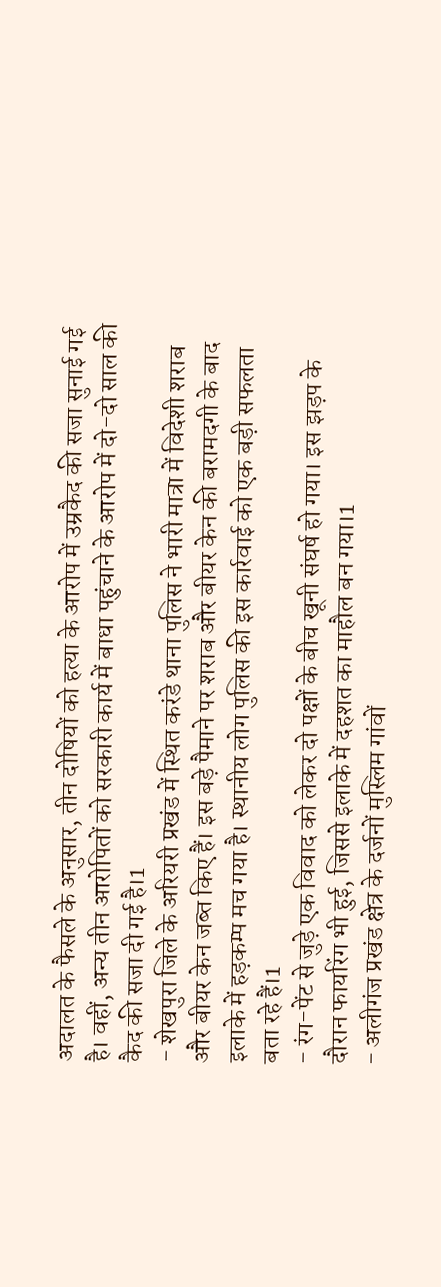अदालत के फैसले के अनुसार, तीन दोषियों को हत्या के आरोप में उम्रकैद की सजा सुनाई गई है। वहीं, अन्य तीन आरोपितों को सरकारी कार्य में बाधा पहुंचाने के आरोप में दो-दो साल की कैद की सजा दी गई है।1
- शेखपुरा जिले के अरियरी प्रखंड में स्थित करंडे थाना पुलिस ने भारी मात्रा में विदेशी शराब और बीयर केन जब्त किए हैं। इस बड़े पैमाने पर शराब और बीयर केन की बरामदगी के बाद इलाके में हड़कम्प मच गया है। स्थानीय लोग पुलिस की इस कार्रवाई को एक बड़ी सफलता बता रहे हैं।1
- रंग-पेंट से जुड़े एक विवाद को लेकर दो पक्षों के बीच खूनी संघर्ष हो गया। इस झड़प के दौरान फायरिंग भी हुई, जिससे इलाके में दहशत का माहौल बन गया।1
- अलीगंज प्रखंड क्षेत्र के दर्जनों मुस्लिम गांवों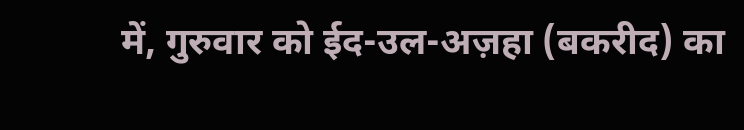में, गुरुवार को ईद-उल-अज़हा (बकरीद) का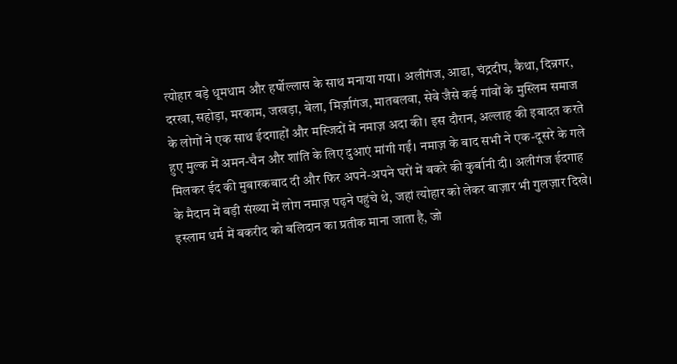त्योहार बड़े धूमधाम और हर्षोल्लास के साथ मनाया गया। अलीगंज, आढा, चंद्रदीप, कैथा, दिन्नगर, दरखा, सहोड़ा, मरकाम, जखड़ा, बेला, मिर्ज़ागंज, मातबलवा, सेवे जैसे कई गांवों के मुस्लिम समाज के लोगों ने एक साथ ईदगाहों और मस्जिदों में नमाज़ अदा की। इस दौरान, अल्लाह की इबादत करते हुए मुल्क में अमन-चैन और शांति के लिए दुआएं मांगी गईं। नमाज़ के बाद सभी ने एक-दूसरे के गले मिलकर ईद की मुबारकबाद दी और फिर अपने-अपने घरों में बकरे की कुर्बानी दी। अलीगंज ईदगाह के मैदान में बड़ी संख्या में लोग नमाज़ पढ़ने पहुंचे थे, जहां त्योहार को लेकर बाज़ार भी गुलज़ार दिखे। इस्लाम धर्म में बकरीद को बलिदान का प्रतीक माना जाता है, जो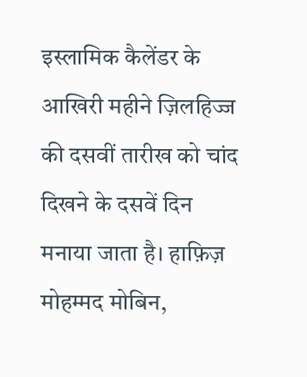इस्लामिक कैलेंडर के आखिरी महीने ज़िलहिज्ज की दसवीं तारीख को चांद दिखने के दसवें दिन मनाया जाता है। हाफ़िज़ मोहम्मद मोबिन,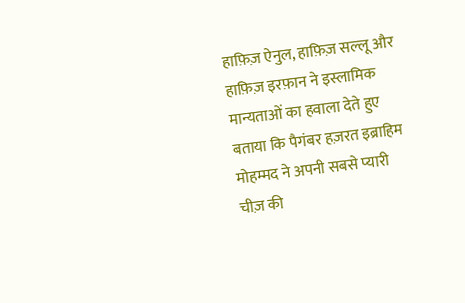हाफ़िज़ ऐनुल, हाफ़िज़ सल्लू और हाफ़िज़ इरफ़ान ने इस्लामिक मान्यताओं का हवाला देते हुए बताया कि पैगंबर हज़रत इब्राहिम मोहम्मद ने अपनी सबसे प्यारी चीज़ की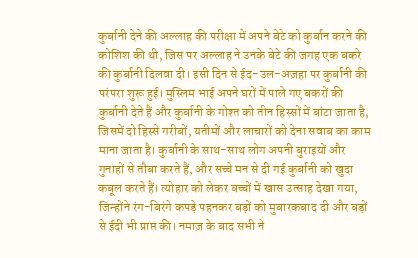कुर्बानी देने की अल्लाह की परीक्षा में अपने बेटे को कुर्बान करने की कोशिश की थी, जिस पर अल्लाह ने उनके बेटे की जगह एक बकरे की कुर्बानी दिलवा दी। इसी दिन से ईद-उल-अज़हा पर कुर्बानी की परंपरा शुरू हुई। मुस्लिम भाई अपने घरों में पाले गए बकरों की कुर्बानी देते हैं और कुर्बानी के गोश्त को तीन हिस्सों में बांटा जाता है, जिसमें दो हिस्से गरीबों, यतीमों और लाचारों को देना सवाब का काम माना जाता है। कुर्बानी के साथ-साथ लोग अपनी बुराइयों और गुनाहों से तौबा करते हैं, और सच्चे मन से दी गई कुर्बानी को खुदा कबूल करते हैं। त्योहार को लेकर बच्चों में खास उत्साह देखा गया, जिन्होंने रंग-बिरंगे कपड़े पहनकर बड़ों को मुबारकबाद दी और बड़ों से ईदी भी प्राप्त की। नमाज़ के बाद सभी ने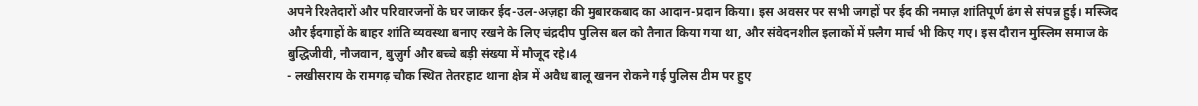अपने रिश्तेदारों और परिवारजनों के घर जाकर ईद-उल-अज़हा की मुबारकबाद का आदान-प्रदान किया। इस अवसर पर सभी जगहों पर ईद की नमाज़ शांतिपूर्ण ढंग से संपन्न हुई। मस्जिद और ईदगाहों के बाहर शांति व्यवस्था बनाए रखने के लिए चंद्रदीप पुलिस बल को तैनात किया गया था, और संवेदनशील इलाकों में फ़्लैग मार्च भी किए गए। इस दौरान मुस्लिम समाज के बुद्धिजीवी, नौजवान, बुज़ुर्ग और बच्चे बड़ी संख्या में मौजूद रहे।4
- लखीसराय के रामगढ़ चौक स्थित तेतरहाट थाना क्षेत्र में अवैध बालू खनन रोकने गई पुलिस टीम पर हुए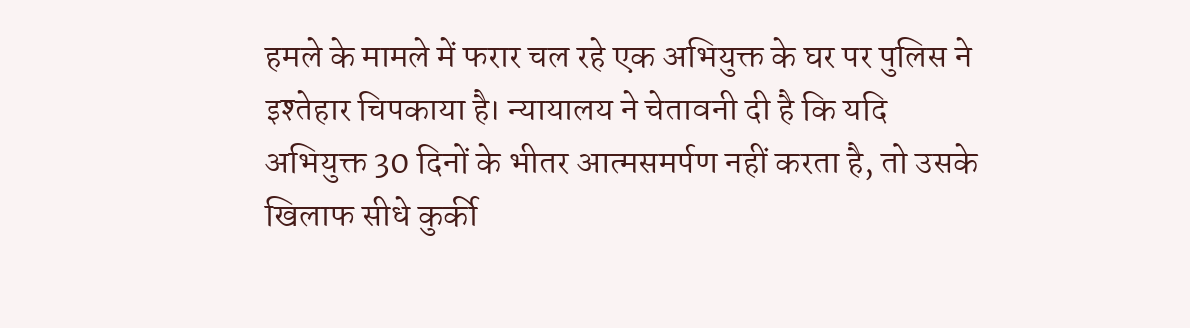हमले के मामले में फरार चल रहे एक अभियुक्त के घर पर पुलिस ने इश्तेहार चिपकाया है। न्यायालय ने चेतावनी दी है कि यदि अभियुक्त 30 दिनों के भीतर आत्मसमर्पण नहीं करता है, तो उसके खिलाफ सीधे कुर्की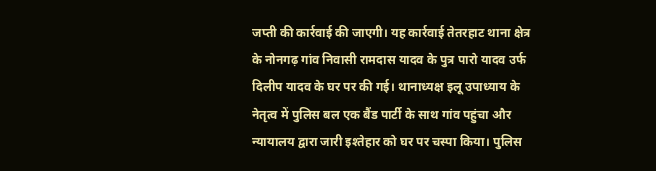जप्ती की कार्रवाई की जाएगी। यह कार्रवाई तेतरहाट थाना क्षेत्र के नोनगढ़ गांव निवासी रामदास यादव के पुत्र पारो यादव उर्फ दिलीप यादव के घर पर की गई। थानाध्यक्ष इलू उपाध्याय के नेतृत्व में पुलिस बल एक बैंड पार्टी के साथ गांव पहुंचा और न्यायालय द्वारा जारी इश्तेहार को घर पर चस्पा किया। पुलिस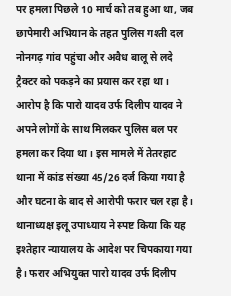पर हमला पिछले 10 मार्च को तब हुआ था, जब छापेमारी अभियान के तहत पुलिस गश्ती दल नोनगढ़ गांव पहुंचा और अवैध बालू से लदे ट्रैक्टर को पकड़ने का प्रयास कर रहा था। आरोप है कि पारो यादव उर्फ दिलीप यादव ने अपने लोगों के साथ मिलकर पुलिस बल पर हमला कर दिया था। इस मामले में तेतरहाट थाना में कांड संख्या 45/26 दर्ज किया गया है और घटना के बाद से आरोपी फरार चल रहा है। थानाध्यक्ष इलू उपाध्याय ने स्पष्ट किया कि यह इश्तेहार न्यायालय के आदेश पर चिपकाया गया है। फरार अभियुक्त पारो यादव उर्फ दिलीप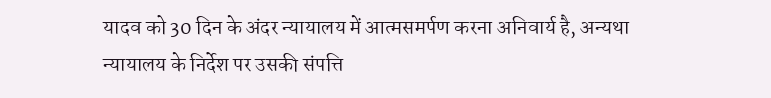यादव को 30 दिन के अंदर न्यायालय में आत्मसमर्पण करना अनिवार्य है, अन्यथा न्यायालय के निर्देश पर उसकी संपत्ति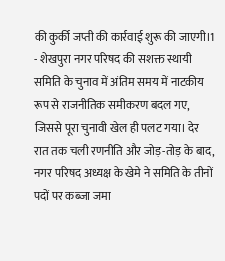की कुर्की जप्ती की कार्रवाई शुरू की जाएगी।1
- शेखपुरा नगर परिषद की सशक्त स्थायी समिति के चुनाव में अंतिम समय में नाटकीय रूप से राजनीतिक समीकरण बदल गए, जिससे पूरा चुनावी खेल ही पलट गया। देर रात तक चली रणनीति और जोड़-तोड़ के बाद, नगर परिषद अध्यक्ष के खेमे ने समिति के तीनों पदों पर कब्जा जमा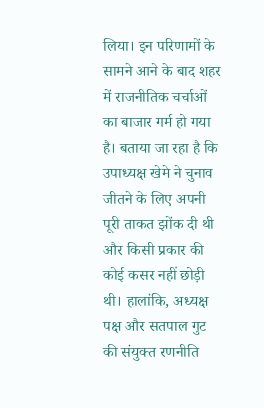लिया। इन परिणामों के सामने आने के बाद शहर में राजनीतिक चर्चाओं का बाजार गर्म हो गया है। बताया जा रहा है कि उपाध्यक्ष खेमे ने चुनाव जीतने के लिए अपनी पूरी ताकत झोंक दी थी और किसी प्रकार की कोई कसर नहीं छोड़ी थी। हालांकि, अध्यक्ष पक्ष और सतपाल गुट की संयुक्त रणनीति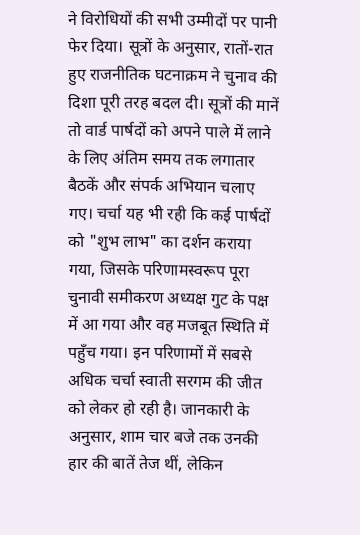ने विरोधियों की सभी उम्मीदों पर पानी फेर दिया। सूत्रों के अनुसार, रातों-रात हुए राजनीतिक घटनाक्रम ने चुनाव की दिशा पूरी तरह बदल दी। सूत्रों की मानें तो वार्ड पार्षदों को अपने पाले में लाने के लिए अंतिम समय तक लगातार बैठकें और संपर्क अभियान चलाए गए। चर्चा यह भी रही कि कई पार्षदों को "शुभ लाभ" का दर्शन कराया गया, जिसके परिणामस्वरूप पूरा चुनावी समीकरण अध्यक्ष गुट के पक्ष में आ गया और वह मजबूत स्थिति में पहुँच गया। इन परिणामों में सबसे अधिक चर्चा स्वाती सरगम की जीत को लेकर हो रही है। जानकारी के अनुसार, शाम चार बजे तक उनकी हार की बातें तेज थीं, लेकिन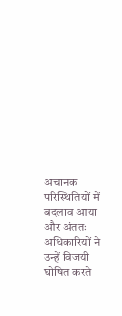अचानक परिस्थितियों में बदलाव आया और अंततः अधिकारियों ने उन्हें विजयी घोषित करते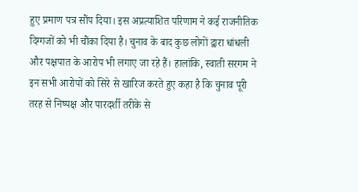हुए प्रमाण पत्र सौंप दिया। इस अप्रत्याशित परिणाम ने कई राजनीतिक दिग्गजों को भी चौंका दिया है। चुनाव के बाद कुछ लोगों द्वारा धांधली और पक्षपात के आरोप भी लगाए जा रहे हैं। हालांकि, स्वाती सरगम ने इन सभी आरोपों को सिरे से खारिज करते हुए कहा है कि चुनाव पूरी तरह से निष्पक्ष और पारदर्शी तरीके से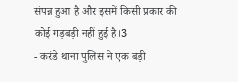संपन्न हुआ है और इसमें किसी प्रकार की कोई गड़बड़ी नहीं हुई है।3
- करंडे थाना पुलिस ने एक बड़ी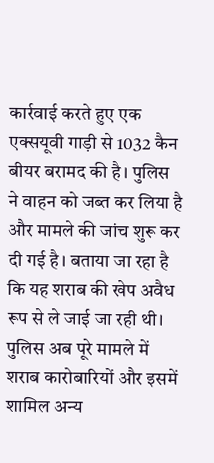कार्रवाई करते हुए एक एक्सयूवी गाड़ी से 1032 कैन बीयर बरामद की है। पुलिस ने वाहन को जब्त कर लिया है और मामले की जांच शुरू कर दी गई है। बताया जा रहा है कि यह शराब की खेप अवैध रूप से ले जाई जा रही थी। पुलिस अब पूरे मामले में शराब कारोबारियों और इसमें शामिल अन्य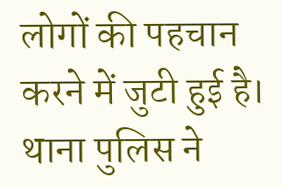लोगों की पहचान करने में जुटी हुई है। थाना पुलिस ने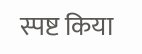स्पष्ट किया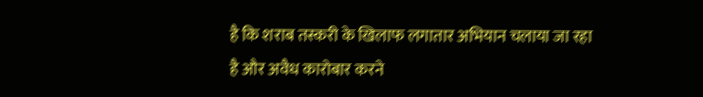है कि शराब तस्करी के खिलाफ लगातार अभियान चलाया जा रहा है और अवैध कारोबार करने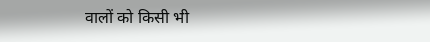वालों को किसी भी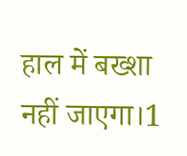हाल में बख्शा नहीं जाएगा।1